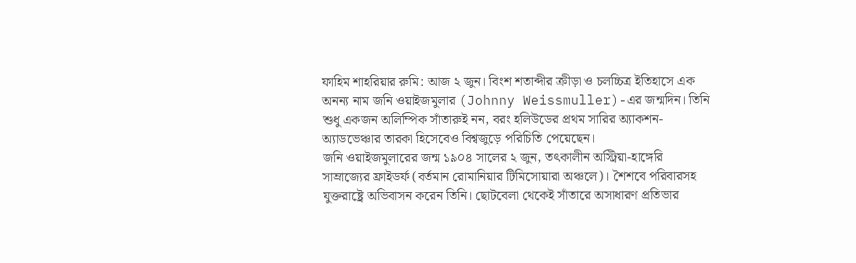ফাহিম শাহরিয়ার রুমি: আজ ২ জুন। বিংশ শতাব্দীর ক্রীড়া ও চলচ্চিত্র ইতিহাসে এক অনন্য নাম জনি ওয়াইজমুলার (Johnny Weissmuller)-এর জন্মদিন। তিনি শুধু একজন অলিম্পিক সাঁতারুই নন, বরং হলিউডের প্রথম সারির অ্যাকশন-অ্যাডভেঞ্চার তারকা হিসেবেও বিশ্বজুড়ে পরিচিতি পেয়েছেন।
জনি ওয়াইজমুলারের জন্ম ১৯০৪ সালের ২ জুন, তৎকালীন অস্ট্রিয়া-হাঙ্গেরি সাম্রাজ্যের ফ্রাইডর্ফ (বর্তমান রোমানিয়ার টিমিসোয়ারা অঞ্চলে)। শৈশবে পরিবারসহ যুক্তরাষ্ট্রে অভিবাসন করেন তিনি। ছোটবেলা থেকেই সাঁতারে অসাধারণ প্রতিভার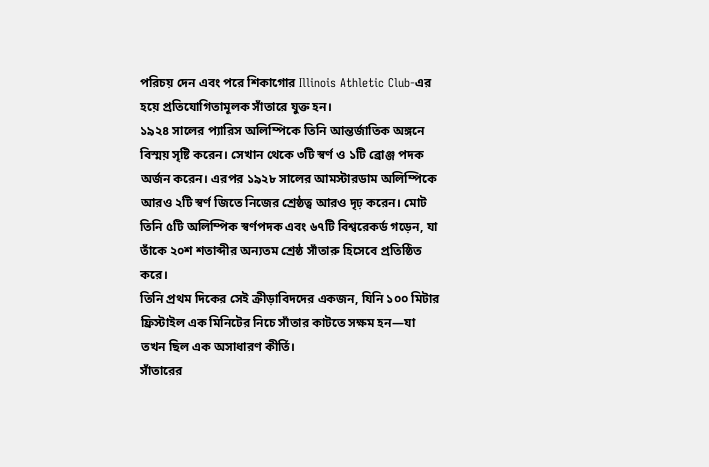পরিচয় দেন এবং পরে শিকাগোর Illinois Athletic Club-এর হয়ে প্রতিযোগিতামূলক সাঁতারে যুক্ত হন।
১৯২৪ সালের প্যারিস অলিম্পিকে তিনি আন্তর্জাতিক অঙ্গনে বিস্ময় সৃষ্টি করেন। সেখান থেকে ৩টি স্বর্ণ ও ১টি ব্রোঞ্জ পদক অর্জন করেন। এরপর ১৯২৮ সালের আমস্টারডাম অলিম্পিকে আরও ২টি স্বর্ণ জিতে নিজের শ্রেষ্ঠত্ব আরও দৃঢ় করেন। মোট তিনি ৫টি অলিম্পিক স্বর্ণপদক এবং ৬৭টি বিশ্বরেকর্ড গড়েন, যা তাঁকে ২০শ শতাব্দীর অন্যতম শ্রেষ্ঠ সাঁতারু হিসেবে প্রতিষ্ঠিত করে।
তিনি প্রথম দিকের সেই ক্রীড়াবিদদের একজন, যিনি ১০০ মিটার ফ্রিস্টাইল এক মিনিটের নিচে সাঁতার কাটতে সক্ষম হন—যা তখন ছিল এক অসাধারণ কীর্তি।
সাঁতারের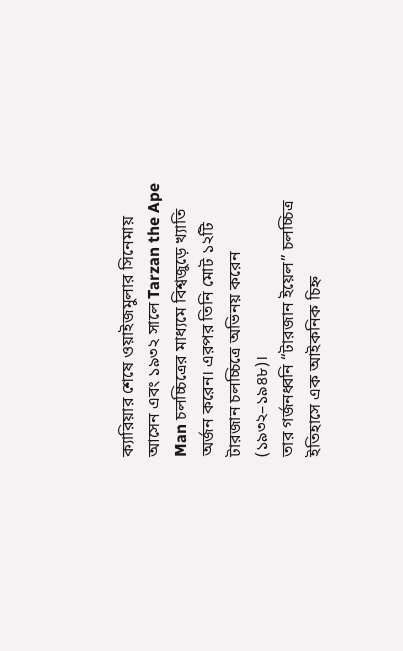ক্যারিয়ার শেষে ওয়াইজমুলার সিনেমায় আসেন এবং ১৯৩২ সালে Tarzan the Ape Man চলচ্চিত্রের মাধ্যমে বিশ্বজুড়ে খ্যাতি অর্জন করেন। এরপর তিনি মোট ১২টি টারজান চলচ্চিত্রে অভিনয় করেন (১৯৩২–১৯৪৮)।
তার গর্জনধ্বনি “টারজান ইয়েল” চলচ্চিত্র ইতিহাসে এক আইকনিক চিহ্ন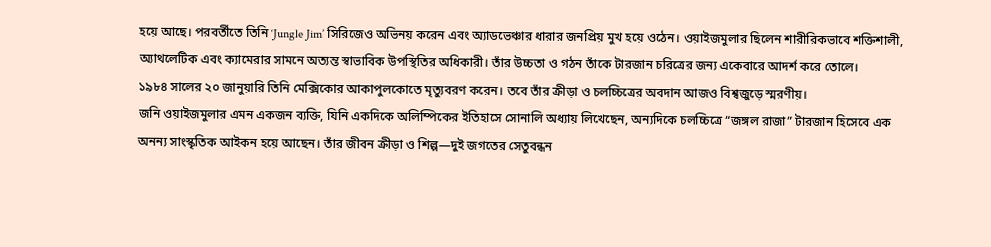হয়ে আছে। পরবর্তীতে তিনি ‘Jungle Jim’ সিরিজেও অভিনয় করেন এবং অ্যাডভেঞ্চার ধারার জনপ্রিয় মুখ হয়ে ওঠেন। ওয়াইজমুলার ছিলেন শারীরিকভাবে শক্তিশালী, অ্যাথলেটিক এবং ক্যামেরার সামনে অত্যন্ত স্বাভাবিক উপস্থিতির অধিকারী। তাঁর উচ্চতা ও গঠন তাঁকে টারজান চরিত্রের জন্য একেবারে আদর্শ করে তোলে।
১৯৮৪ সালের ২০ জানুয়ারি তিনি মেক্সিকোর আকাপুলকোতে মৃত্যুবরণ করেন। তবে তাঁর ক্রীড়া ও চলচ্চিত্রের অবদান আজও বিশ্বজুড়ে স্মরণীয়।
জনি ওয়াইজমুলার এমন একজন ব্যক্তি, যিনি একদিকে অলিম্পিকের ইতিহাসে সোনালি অধ্যায় লিখেছেন, অন্যদিকে চলচ্চিত্রে “জঙ্গল রাজা” টারজান হিসেবে এক অনন্য সাংস্কৃতিক আইকন হয়ে আছেন। তাঁর জীবন ক্রীড়া ও শিল্প—দুই জগতের সেতুবন্ধন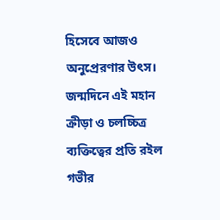হিসেবে আজও অনুপ্রেরণার উৎস।
জন্মদিনে এই মহান ক্রীড়া ও চলচ্চিত্র ব্যক্তিত্বের প্রতি রইল গভীর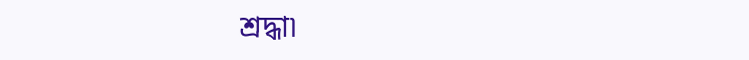শ্রদ্ধা৷